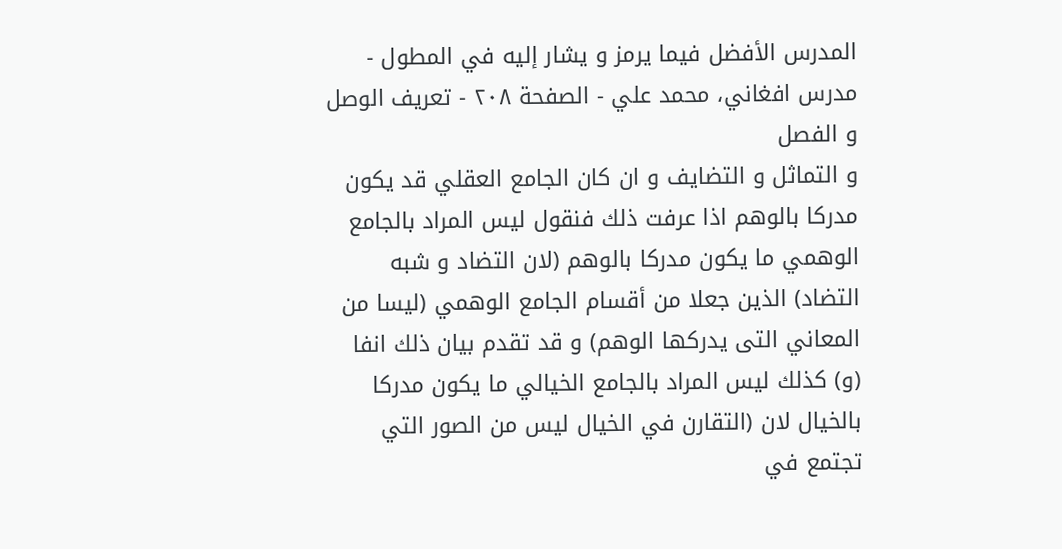المدرس الأفضل فيما يرمز و يشار إليه في المطول - مدرس افغاني، محمد علي - الصفحة ٢٠٨ - تعريف الوصل و الفصل
و التماثل و التضايف و ان كان الجامع العقلي قد يكون مدركا بالوهم اذا عرفت ذلك فنقول ليس المراد بالجامع الوهمي ما يكون مدركا بالوهم (لان التضاد و شبه التضاد) الذين جعلا من أقسام الجامع الوهمي (ليسا من المعاني التى يدركها الوهم) و قد تقدم بيان ذلك انفا (و) كذلك ليس المراد بالجامع الخيالي ما يكون مدركا بالخيال لان (التقارن في الخيال ليس من الصور التي تجتمع في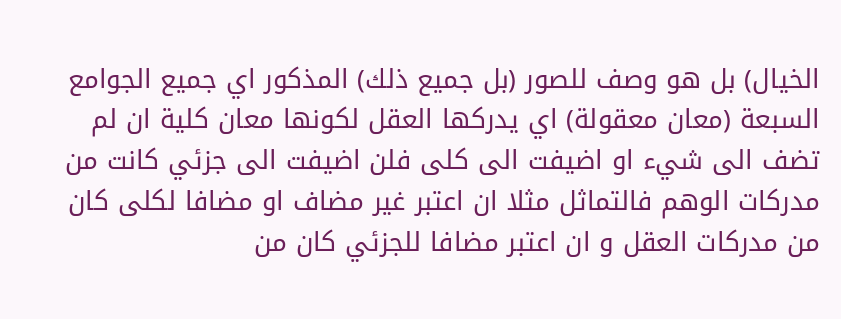الخيال) بل هو وصف للصور (بل جميع ذلك) المذكور اي جميع الجوامع السبعة (معان معقولة) اي يدركها العقل لكونها معان كلية ان لم تضف الى شيء او اضيفت الى كلى فلن اضيفت الى جزئي كانت من مدركات الوهم فالتماثل مثلا ان اعتبر غير مضاف او مضافا لكلى كان من مدركات العقل و ان اعتبر مضافا للجزئي كان من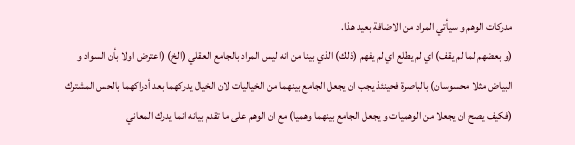مدركات الوهم و سيأتي المراد من الاضافة بعيد هذا.
(و بعضهم لما لم يقف) اي لم يطلع اي لم يفهم (ذلك) الذي بينا من انه ليس المراد بالجامع العقلي (الخ) (اعترض اولا بأن السواد و البياض مثلا محسوسان) بالباصرة فحينئذ يجب ان يجعل الجامع بينهما من الخياليات لان الخيال يدركهما بعد أدراكهما بالحس المشترك (فكيف يصح ان يجعلا من الوهميات و يجعل الجامع بينهما وهميا) مع ان الوهم على ما تقدم بيانه انما يدرك المعاني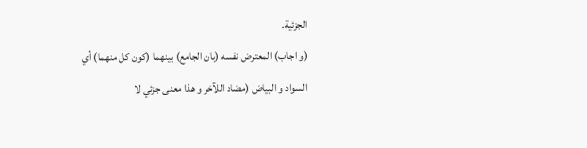الجزئية.
(و اجاب) المعترض نفسه (بان الجامع) بينهما (كون كل منهما) أي السواد و البياض (مضاد اللآخر و هذا معنى جزئي لا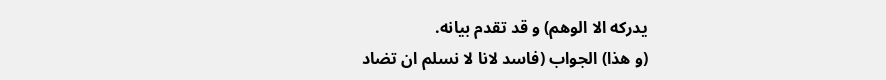يدركه الا الوهم) و قد تقدم بيانه.
(و هذا) الجواب (فاسد لانا لا نسلم ان تضاد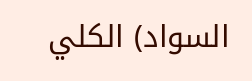السواد) الكلي